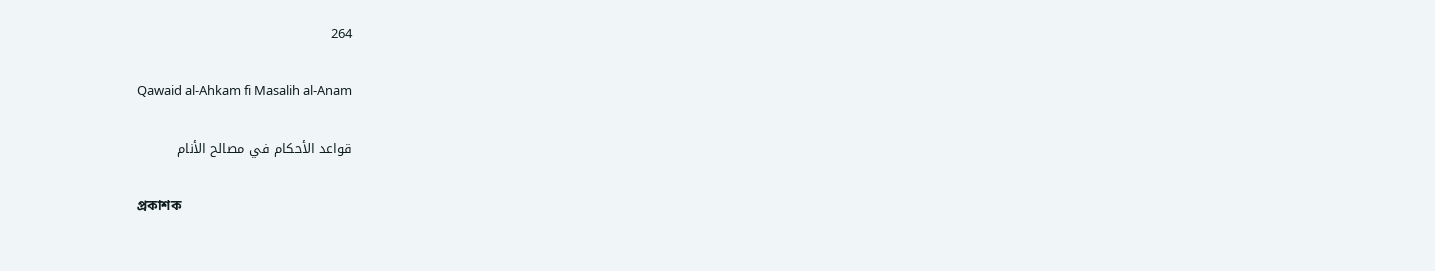264

Qawaid al-Ahkam fi Masalih al-Anam

قواعد الأحكام في مصالح الأنام

প্রকাশক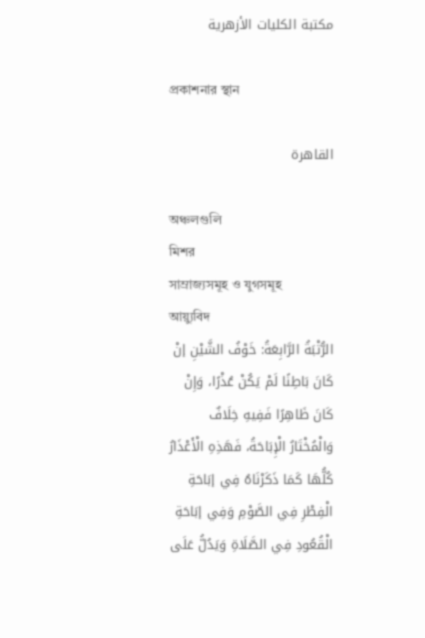مكتبة الكليات الأزهرية

প্রকাশনার স্থান

القاهرة

অঞ্চলগুলি
মিশর
সাম্রাজ্যসমূহ ও যুগসমূহ
আয়্যুবিদ
الرُّتْبَةُ الرَّابِعَةُ: خَوْفُ الشَّيْنِ إنْ كَانَ بَاطِنًا لَمْ يَكُنْ عُذْرًا، وَإِنْ كَانَ ظَاهِرًا فَفِيهِ خِلَافٌ وَالْمُخْتَارُ الْإِبَاحَةُ، فَهَذِهِ الْأَعْذَارُ كُلُّهَا كَمَا ذَكَرْنَاهُ فِي إبَاحَةِ الْفِطْرِ فِي الصَّوْمِ وَفِي إبَاحَةِ الْقُعُودِ فِي الصَّلَاةِ وَيَدُلُّ عَلَى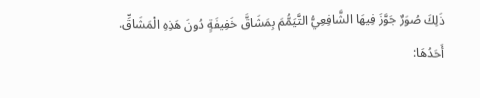ذَلِكَ صُوَرٌ جَوَّزَ فِيهَا الشَّافِعِيُّ التَّيَمُّمَ بِمَشَاقَّ خَفِيفَةٍ دُونَ هَذِهِ الْمَشَاقِّ.
أَحَدُهَا: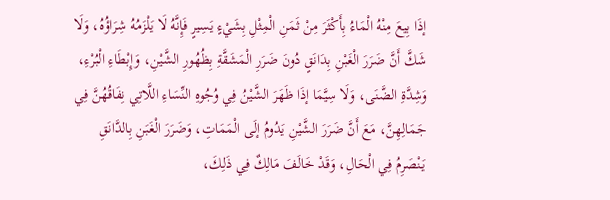إذَا بِيعَ مِنْهُ الْمَاءُ بِأَكْثَرَ مِنْ ثَمَنِ الْمِثْلِ بِشَيْءٍ يَسِيرٍ فَإِنَّهُ لَا يَلْزَمُهُ شِرَاؤُهُ، وَلَا شَكَّ أَنَّ ضَرَرَ الْغَبْنِ بِدَانَقٍ دُونَ ضَرَرِ الْمَشَقَّةِ بِظُهُورِ الشَّيْنِ، وَإِبْطَاءِ الْبُرْءِ، وَشِدَّةِ الضَّنَى، وَلَا سِيَّمَا إذَا ظَهَرَ الشَّيْنُ فِي وُجُوهِ النِّسَاءِ اللَّاتِي نِفَاقُهُنَّ فِي جَمَالِهِنَّ، مَعَ أَنَّ ضَرَرَ الشَّيْنِ يَدُومُ إلَى الْمَمَاتِ، وَضَرَرَ الْغَبَنِ بِالدَّانَقِ يَنْصَرِمُ فِي الْحَالِ، وَقَدْ خَالَفَ مَالِكٌ فِي ذَلِكَ،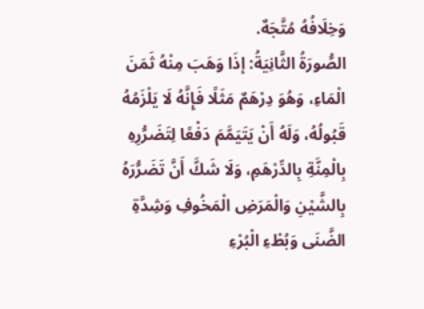وَخِلَافُهُ مُتَّجَهٌ.
الصُّورَةُ الثَّانِيَةُ: إذَا وَهَبَ مِنْهُ ثَمَنَ الْمَاءِ، وَهُوَ دِرْهَمٌ مَثَلًا فَإِنَّهُ لَا يَلْزَمُهُ قَبُولُهُ، وَلَهُ أَنْ يَتَيَمَّمَ دَفْعًا لِتَضَرُّرِهِ بِالْمِنَّةِ بِالدِّرْهَمِ، وَلَا شَكَّ أَنَّ تَضَرُّرَهُ بِالشَّيْنِ وَالْمَرَضِ الْمَخُوفِ وَشِدَّةِ الضَّنَى وَبُطْءِ الْبُرْءِ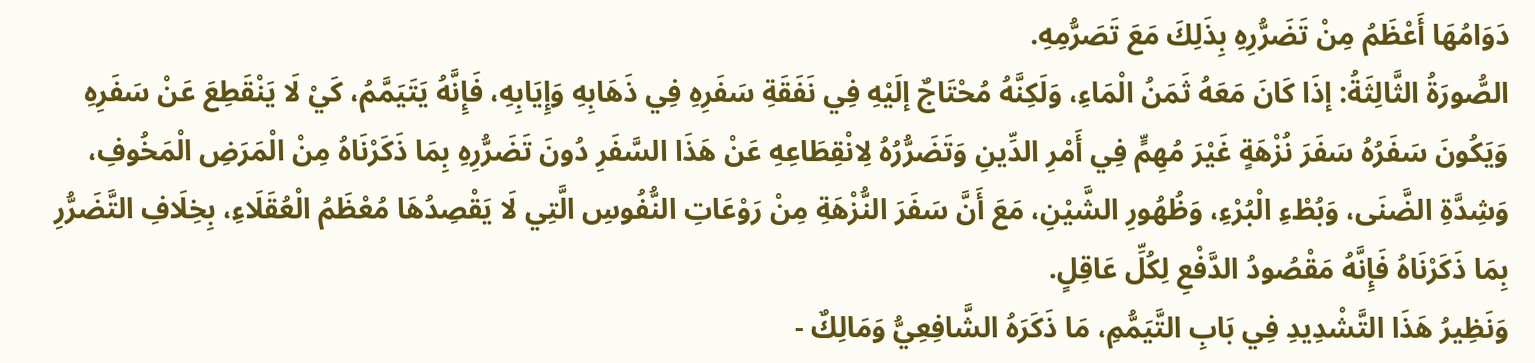دَوَامُهَا أَعْظَمُ مِنْ تَضَرُّرِهِ بِذَلِكَ مَعَ تَصَرُّمِهِ.
الصُّورَةُ الثَّالِثَةُ: إذَا كَانَ مَعَهُ ثَمَنُ الْمَاءِ، وَلَكِنَّهُ مُحْتَاجٌ إلَيْهِ فِي نَفَقَةِ سَفَرِهِ فِي ذَهَابِهِ وَإِيَابِهِ، فَإِنَّهُ يَتَيَمَّمُ، كَيْ لَا يَنْقَطِعَ عَنْ سَفَرِهِ وَيَكُونَ سَفَرُهُ سَفَرَ نُزْهَةٍ غَيْرَ مُهِمٍّ فِي أَمْرِ الدِّينِ وَتَضَرُّرُهُ لِانْقِطَاعِهِ عَنْ هَذَا السَّفَرِ دُونَ تَضَرُّرِهِ بِمَا ذَكَرْنَاهُ مِنْ الْمَرَضِ الْمَخُوفِ، وَشِدَّةِ الضَّنَى، وَبُطْءِ الْبُرْءِ، وَظُهُورِ الشَّيْنِ، مَعَ أَنَّ سَفَرَ النُّزْهَةِ مِنْ رَوْعَاتِ النُّفُوسِ الَّتِي لَا يَقْصِدُهَا مُعْظَمُ الْعُقَلَاءِ، بِخِلَافِ التَّضَرُّرِ بِمَا ذَكَرْنَاهُ فَإِنَّهُ مَقْصُودُ الدَّفْعِ لِكُلِّ عَاقِلٍ.
وَنَظِيرُ هَذَا التَّشْدِيدِ فِي بَابِ التَّيَمُّمِ، مَا ذَكَرَهُ الشَّافِعِيُّ وَمَالِكٌ -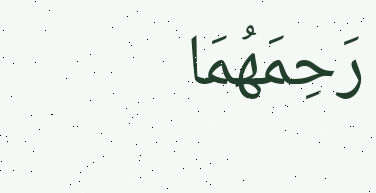رَحِمَهُمَا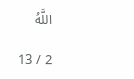اللَّهُ

2 / 13